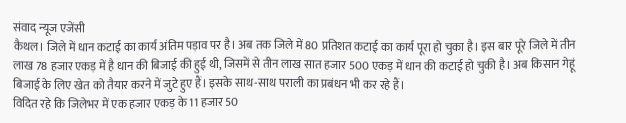संवाद न्यूज एजेंसी
कैथल। जिले में धान कटाई का कार्य अंतिम पड़ाव पर है। अब तक जिले में 80 प्रतिशत कटाई का कार्य पूरा हो चुका है। इस बार पूरे जिले में तीन लाख 78 हजार एकड़ में है धान की बिजाई की हुई थी, जिसमें से तीन लाख सात हजार 500 एकड़ में धान की कटाई हो चुकी है। अब किसान गेहूं बिजाई के लिए खेत को तैयार करने में जुटे हुए हैं। इसके साथ-साथ पराली का प्रबंधन भी कर रहे हैं।
विदित रहे कि जिलेभर में एक हजार एकड़ के 11 हजार 50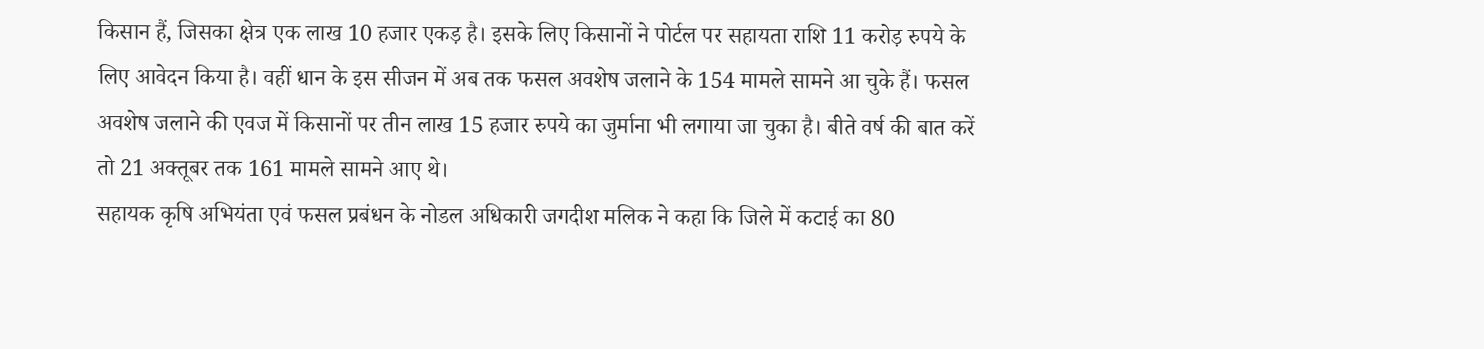किसान हैं, जिसका क्षेत्र एक लाख 10 हजार एकड़ है। इसके लिए किसानों ने पोर्टल पर सहायता राशि 11 करोड़ रुपये के लिए आवेदन किया है। वहीं धान के इस सीजन में अब तक फसल अवशेष जलाने के 154 मामले सामने आ चुके हैं। फसल अवशेष जलाने की एवज में किसानों पर तीन लाख 15 हजार रुपये का जुर्माना भी लगाया जा चुका है। बीते वर्ष की बात करें तो 21 अक्तूबर तक 161 मामले सामने आए थे।
सहायक कृषि अभियंता एवं फसल प्रबंधन के नोडल अधिकारी जगदीश मलिक ने कहा कि जिले में कटाई का 80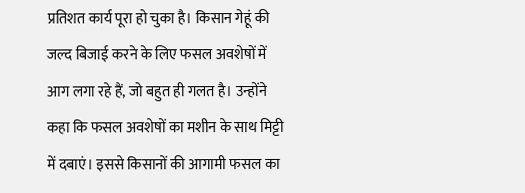प्रतिशत कार्य पूरा हो चुका है। किसान गेहूं की जल्द बिजाई करने के लिए फसल अवशेषों में आग लगा रहे हैं, जो बहुत ही गलत है। उन्होंने कहा कि फसल अवशेषों का मशीन के साथ मिट्टी में दबाएं। इससे किसानों की आगामी फसल का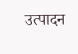उत्पादन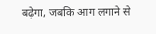बढ़ेगा, जबकि आग लगाने से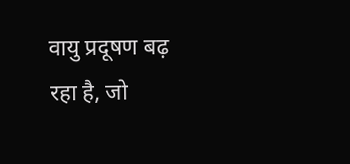वायु प्रदूषण बढ़ रहा है, जो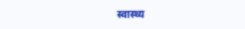स्वास्थ्य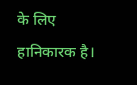के लिए हानिकारक है।